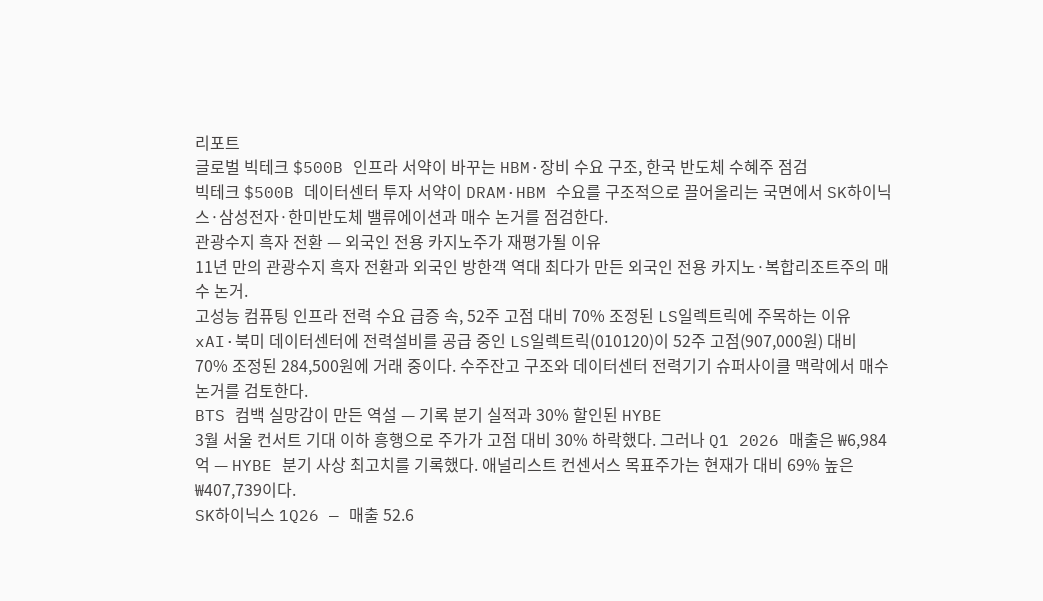리포트
글로벌 빅테크 $500B 인프라 서약이 바꾸는 HBM·장비 수요 구조, 한국 반도체 수혜주 점검
빅테크 $500B 데이터센터 투자 서약이 DRAM·HBM 수요를 구조적으로 끌어올리는 국면에서 SK하이닉스·삼성전자·한미반도체 밸류에이션과 매수 논거를 점검한다.
관광수지 흑자 전환 — 외국인 전용 카지노주가 재평가될 이유
11년 만의 관광수지 흑자 전환과 외국인 방한객 역대 최다가 만든 외국인 전용 카지노·복합리조트주의 매수 논거.
고성능 컴퓨팅 인프라 전력 수요 급증 속, 52주 고점 대비 70% 조정된 LS일렉트릭에 주목하는 이유
xAI·북미 데이터센터에 전력설비를 공급 중인 LS일렉트릭(010120)이 52주 고점(907,000원) 대비 70% 조정된 284,500원에 거래 중이다. 수주잔고 구조와 데이터센터 전력기기 슈퍼사이클 맥락에서 매수 논거를 검토한다.
BTS 컴백 실망감이 만든 역설 — 기록 분기 실적과 30% 할인된 HYBE
3월 서울 컨서트 기대 이하 흥행으로 주가가 고점 대비 30% 하락했다. 그러나 Q1 2026 매출은 ₩6,984억 — HYBE 분기 사상 최고치를 기록했다. 애널리스트 컨센서스 목표주가는 현재가 대비 69% 높은 ₩407,739이다.
SK하이닉스 1Q26 — 매출 52.6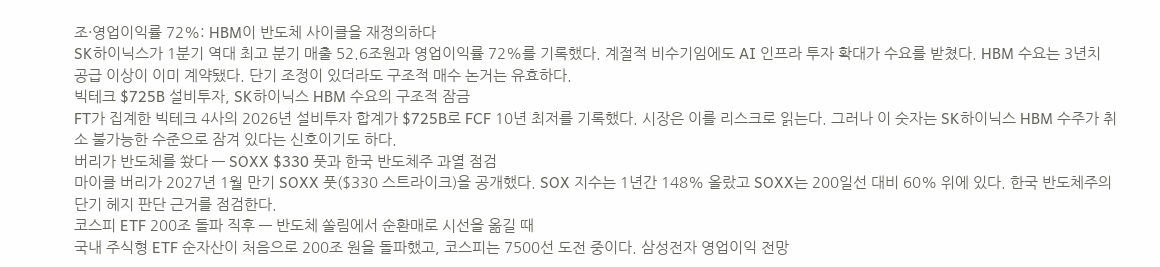조·영업이익률 72%: HBM이 반도체 사이클을 재정의하다
SK하이닉스가 1분기 역대 최고 분기 매출 52.6조원과 영업이익률 72%를 기록했다. 계절적 비수기임에도 AI 인프라 투자 확대가 수요를 받쳤다. HBM 수요는 3년치 공급 이상이 이미 계약됐다. 단기 조정이 있더라도 구조적 매수 논거는 유효하다.
빅테크 $725B 설비투자, SK하이닉스 HBM 수요의 구조적 잠금
FT가 집계한 빅테크 4사의 2026년 설비투자 합계가 $725B로 FCF 10년 최저를 기록했다. 시장은 이를 리스크로 읽는다. 그러나 이 숫자는 SK하이닉스 HBM 수주가 취소 불가능한 수준으로 잠겨 있다는 신호이기도 하다.
버리가 반도체를 쐈다 — SOXX $330 풋과 한국 반도체주 과열 점검
마이클 버리가 2027년 1월 만기 SOXX 풋($330 스트라이크)을 공개했다. SOX 지수는 1년간 148% 올랐고 SOXX는 200일선 대비 60% 위에 있다. 한국 반도체주의 단기 헤지 판단 근거를 점검한다.
코스피 ETF 200조 돌파 직후 — 반도체 쏠림에서 순환매로 시선을 옮길 때
국내 주식형 ETF 순자산이 처음으로 200조 원을 돌파했고, 코스피는 7500선 도전 중이다. 삼성전자 영업이익 전망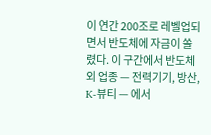이 연간 200조로 레벨업되면서 반도체에 자금이 쏠렸다. 이 구간에서 반도체 외 업종 — 전력기기, 방산, K-뷰티 — 에서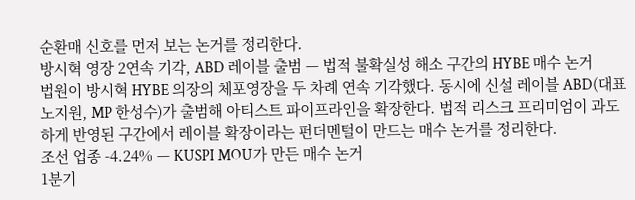순환매 신호를 먼저 보는 논거를 정리한다.
방시혁 영장 2연속 기각, ABD 레이블 출범 — 법적 불확실성 해소 구간의 HYBE 매수 논거
법원이 방시혁 HYBE 의장의 체포영장을 두 차례 연속 기각했다. 동시에 신설 레이블 ABD(대표 노지원, MP 한성수)가 출범해 아티스트 파이프라인을 확장한다. 법적 리스크 프리미엄이 과도하게 반영된 구간에서 레이블 확장이라는 펀더멘털이 만드는 매수 논거를 정리한다.
조선 업종 -4.24% — KUSPI MOU가 만든 매수 논거
1분기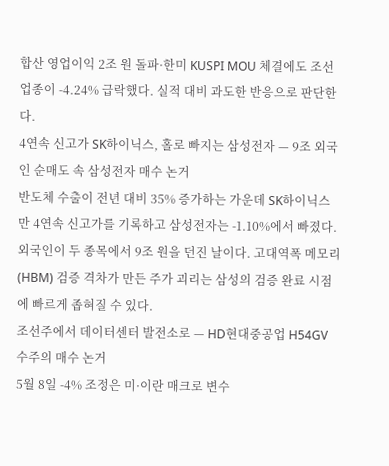합산 영업이익 2조 원 돌파·한미 KUSPI MOU 체결에도 조선 업종이 -4.24% 급락했다. 실적 대비 과도한 반응으로 판단한다.
4연속 신고가 SK하이닉스, 홀로 빠지는 삼성전자 — 9조 외국인 순매도 속 삼성전자 매수 논거
반도체 수출이 전년 대비 35% 증가하는 가운데 SK하이닉스만 4연속 신고가를 기록하고 삼성전자는 -1.10%에서 빠졌다. 외국인이 두 종목에서 9조 원을 던진 날이다. 고대역폭 메모리(HBM) 검증 격차가 만든 주가 괴리는 삼성의 검증 완료 시점에 빠르게 좁혀질 수 있다.
조선주에서 데이터센터 발전소로 — HD현대중공업 H54GV 수주의 매수 논거
5월 8일 -4% 조정은 미·이란 매크로 변수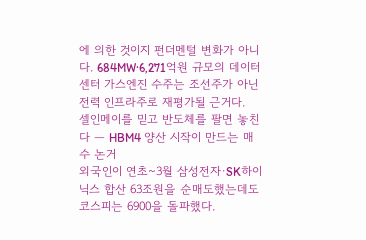에 의한 것이지 펀더멘털 변화가 아니다. 684MW·6,271억원 규모의 데이터센터 가스엔진 수주는 조선주가 아닌 전력 인프라주로 재평가될 근거다.
셀인메이를 믿고 반도체를 팔면 놓친다 — HBM4 양산 시작이 만드는 매수 논거
외국인이 연초~3월 삼성전자·SK하이닉스 합산 63조원을 순매도했는데도 코스피는 6900을 돌파했다.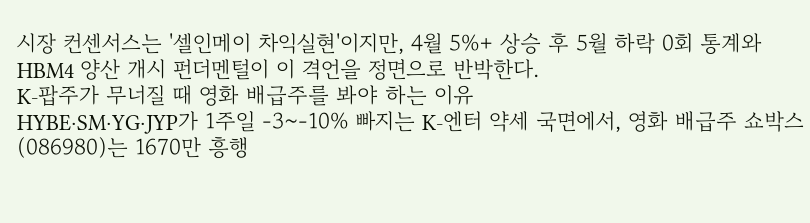시장 컨센서스는 '셀인메이 차익실현'이지만, 4월 5%+ 상승 후 5월 하락 0회 통계와 HBM4 양산 개시 펀더멘털이 이 격언을 정면으로 반박한다.
K-팝주가 무너질 때 영화 배급주를 봐야 하는 이유
HYBE·SM·YG·JYP가 1주일 -3~-10% 빠지는 K-엔터 약세 국면에서, 영화 배급주 쇼박스(086980)는 1670만 흥행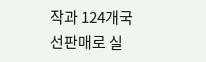작과 124개국 선판매로 실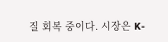질 회복 중이다. 시장은 K-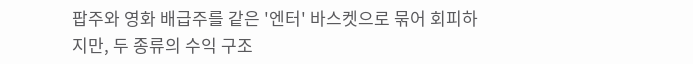팝주와 영화 배급주를 같은 '엔터' 바스켓으로 묶어 회피하지만, 두 종류의 수익 구조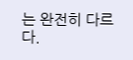는 완전히 다르다.